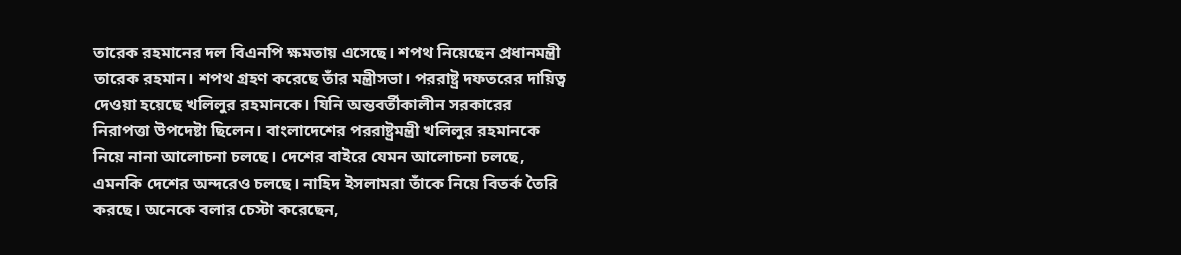তারেক রহমানের দল বিএনপি ক্ষমতায় এসেছে। শপথ নিয়েছেন প্রধানমন্ত্রী তারেক রহমান। শপথ গ্রহণ করেছে তাঁর মন্ত্রীসভা। পররাষ্ট্র দফতরের দায়িত্ব দেওয়া হয়েছে খলিলুর রহমানকে। যিনি অন্তবর্তীকালীন সরকারের নিরাপত্তা উপদেষ্টা ছিলেন। বাংলাদেশের পররাষ্ট্রমন্ত্রী খলিলুর রহমানকে নিয়ে নানা আলোচনা চলছে। দেশের বাইরে যেমন আলোচনা চলছে, এমনকি দেশের অন্দরেও চলছে। নাহিদ ইসলামরা তাঁকে নিয়ে বিতর্ক তৈরি করছে। অনেকে বলার চেস্টা করেছেন,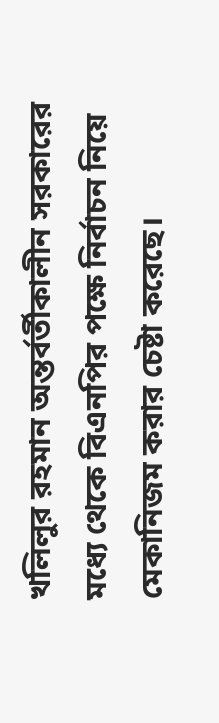খলিলুর রহমান অন্তর্বর্তীকালীন সরকারের মধ্যে থেকে বিএনপির পক্ষে নির্বাচন নিয়ে মেকানিজম করার চেষ্টা করেছে।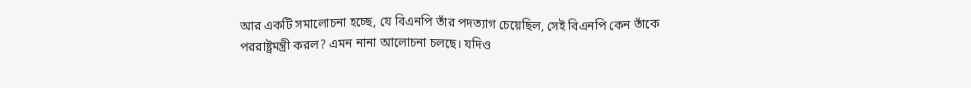আর একটি সমালোচনা হচ্ছে, যে বিএনপি তাঁর পদত্যাগ চেয়েছিল, সেই বিএনপি কেন তাঁকে পররাষ্ট্রমন্ত্রী করল? এমন নানা আলোচনা চলছে। যদিও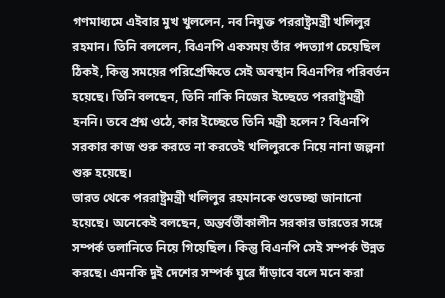গণমাধ্যমে এইবার মুখ খুললেন, নব নিযুক্ত পররাষ্ট্রমন্ত্রী খলিলুর রহমান। তিনি বললেন, বিএনপি একসময় তাঁর পদত্যাগ চেয়েছিল ঠিকই, কিন্তু সময়ের পরিপ্রেক্ষিতে সেই অবস্থান বিএনপির পরিবর্তন হয়েছে। তিনি বলছেন, তিনি নাকি নিজের ইচ্ছেতে পররাষ্ট্রমন্ত্রী হননি। তবে প্রশ্ন ওঠে, কার ইচ্ছেতে তিনি মন্ত্রী হলেন? বিএনপি সরকার কাজ শুরু করতে না করতেই খলিলুরকে নিয়ে নানা জল্পনা শুরু হয়েছে।
ভারত থেকে পররাষ্ট্রমন্ত্রী খলিলুর রহমানকে শুভেচ্ছা জানানো হয়েছে। অনেকেই বলছেন, অন্তর্বর্তীকালীন সরকার ভারতের সঙ্গে সম্পর্ক তলানিতে নিয়ে গিয়েছিল। কিন্তু বিএনপি সেই সম্পর্ক উন্নত করছে। এমনকি দুই দেশের সম্পর্ক ঘুরে দাঁড়াবে বলে মনে করা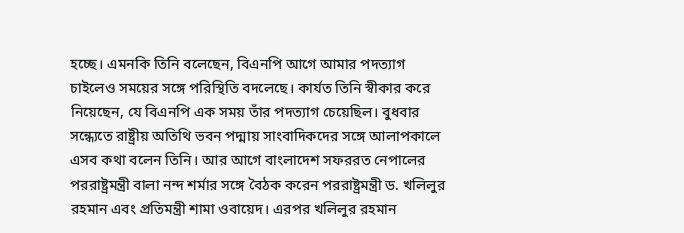হচ্ছে। এমনকি তিনি বলেছেন, বিএনপি আগে আমার পদত্যাগ চাইলেও সময়ের সঙ্গে পরিস্থিতি বদলেছে। কার্যত তিনি স্বীকার করে নিয়েছেন, যে বিএনপি এক সময় তাঁর পদত্যাগ চেয়েছিল। বুধবার সন্ধ্যেতে রাষ্ট্রীয় অতিথি ভবন পদ্মায় সাংবাদিকদের সঙ্গে আলাপকালে এসব কথা বলেন তিনি। আর আগে বাংলাদেশ সফররত নেপালের পররাষ্ট্রমন্ত্রী বালা নন্দ শর্মার সঙ্গে বৈঠক করেন পররাষ্ট্রমন্ত্রী ড. খলিলুর রহমান এবং প্রতিমন্ত্রী শামা ওবায়েদ। এরপর খলিলুর রহমান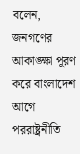বলেন, জনগণের আকাঙ্ক্ষা পূরণ করে বাংলাদেশ আগে পররাষ্ট্রনীতি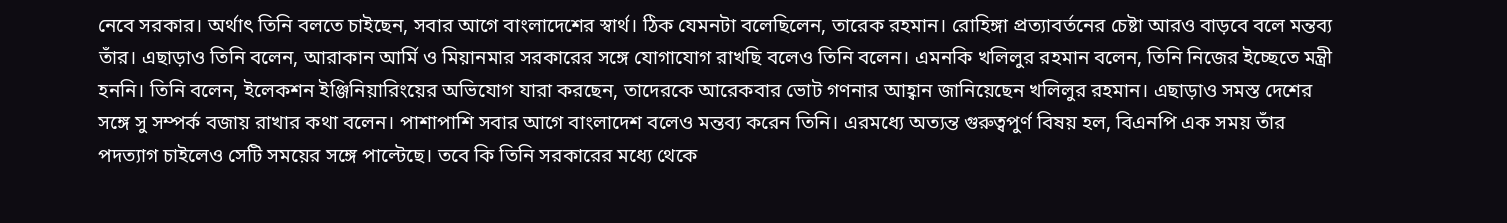নেবে সরকার। অর্থাৎ তিনি বলতে চাইছেন, সবার আগে বাংলাদেশের স্বার্থ। ঠিক যেমনটা বলেছিলেন, তারেক রহমান। রোহিঙ্গা প্রত্যাবর্তনের চেষ্টা আরও বাড়বে বলে মন্তব্য তাঁর। এছাড়াও তিনি বলেন, আরাকান আর্মি ও মিয়ানমার সরকারের সঙ্গে যোগাযোগ রাখছি বলেও তিনি বলেন। এমনকি খলিলুর রহমান বলেন, তিনি নিজের ইচ্ছেতে মন্ত্রী হননি। তিনি বলেন, ইলেকশন ইঞ্জিনিয়ারিংয়ের অভিযোগ যারা করছেন, তাদেরকে আরেকবার ভোট গণনার আহ্বান জানিয়েছেন খলিলুর রহমান। এছাড়াও সমস্ত দেশের সঙ্গে সু সম্পর্ক বজায় রাখার কথা বলেন। পাশাপাশি সবার আগে বাংলাদেশ বলেও মন্তব্য করেন তিনি। এরমধ্যে অত্যন্ত গুরুত্বপুর্ণ বিষয় হল, বিএনপি এক সময় তাঁর পদত্যাগ চাইলেও সেটি সময়ের সঙ্গে পাল্টেছে। তবে কি তিনি সরকারের মধ্যে থেকে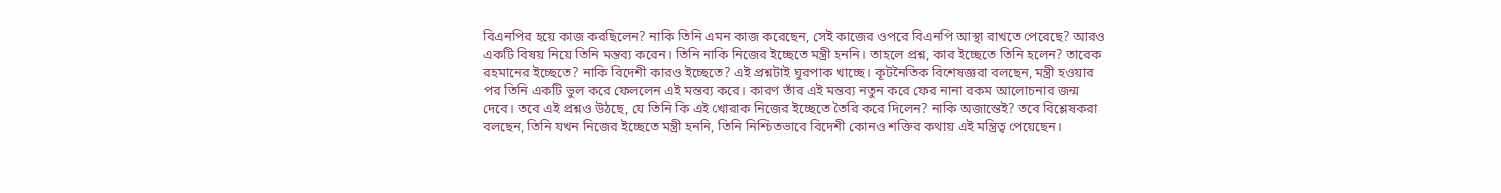বিএনপির হয়ে কাজ করছিলেন? নাকি তিনি এমন কাজ করেছেন, সেই কাজের ওপরে বিএনপি আস্থা রাখতে পেরেছে? আরও একটি বিষয় নিয়ে তিনি মন্তব্য করেন। তিনি নাকি নিজের ইচ্ছেতে মন্ত্রী হননি। তাহলে প্রশ্ন, কার ইচ্ছেতে তিনি হলেন? তারেক রহমানের ইচ্ছেতে? নাকি বিদেশী কারও ইচ্ছেতে? এই প্রশ্নটাই ঘুরপাক খাচ্ছে। কূটনৈতিক বিশেষজ্ঞরা বলছেন, মন্ত্রী হওয়ার পর তিনি একটি ভুল করে ফেললেন এই মন্তব্য করে। কারণ তাঁর এই মন্তব্য নতুন করে ফের নানা রকম আলোচনার জন্ম দেবে। তবে এই প্রশ্নও উঠছে, যে তিনি কি এই খোরাক নিজের ইচ্ছেতে তৈরি করে দিলেন? নাকি অজান্তেই? তবে বিশ্লেষকরা বলছেন, তিনি যখন নিজের ইচ্ছেতে মন্ত্রী হননি, তিনি নিশ্চিতভাবে বিদেশী কোনও শক্তির কথায় এই মন্ত্রিত্ব পেয়েছেন।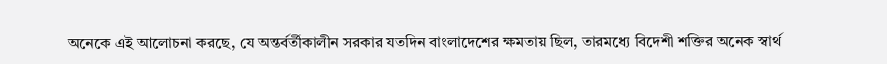অনেকে এই আলোচনা করছে, যে অন্তর্বর্তীকালীন সরকার যতদিন বাংলাদেশের ক্ষমতায় ছিল, তারমধ্যে বিদেশী শক্তির অনেক স্বার্থ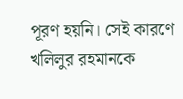পূরণ হয়নি। সেই কারণে খলিলুর রহমানকে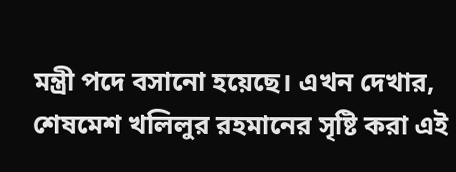মন্ত্রী পদে বসানো হয়েছে। এখন দেখার, শেষমেশ খলিলুর রহমানের সৃষ্টি করা এই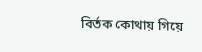বির্তক কোথায় গিয়ে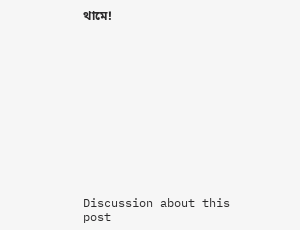থামে!












Discussion about this post